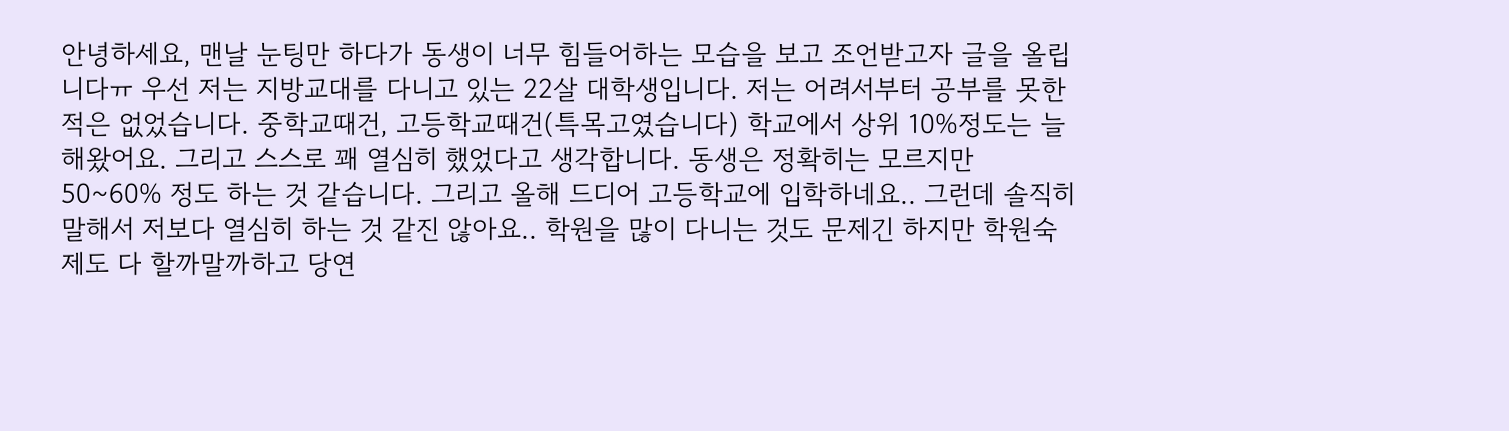안녕하세요, 맨날 눈팅만 하다가 동생이 너무 힘들어하는 모습을 보고 조언받고자 글을 올립니다ㅠ 우선 저는 지방교대를 다니고 있는 22살 대학생입니다. 저는 어려서부터 공부를 못한적은 없었습니다. 중학교때건, 고등학교때건(특목고였습니다) 학교에서 상위 10%정도는 늘 해왔어요. 그리고 스스로 꽤 열심히 했었다고 생각합니다. 동생은 정확히는 모르지만 50~60% 정도 하는 것 같습니다. 그리고 올해 드디어 고등학교에 입학하네요.. 그런데 솔직히 말해서 저보다 열심히 하는 것 같진 않아요.. 학원을 많이 다니는 것도 문제긴 하지만 학원숙제도 다 할까말까하고 당연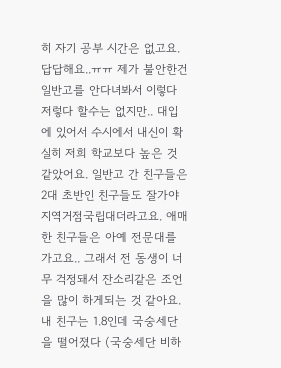히 자기 공부 시간은 없고요. 답답해요..ㅠㅠ 제가 불안한건 일반고를 안다녀봐서 이렇다 저렇다 할수는 없지만.. 대입에 있어서 수시에서 내신이 확실히 저희 학교보다 높은 것 같았어요. 일반고 간 친구들은 2대 초반인 친구들도 잘가야 지역거점국립대더라고요. 애매한 친구들은 아예 전문대를 가고요.. 그래서 전 동생이 너무 걱정돼서 잔소리같은 조언을 많이 하게되는 것 같아요. 내 친구는 1.8인데 국숭세단을 떨어졌다 (국숭세단 비하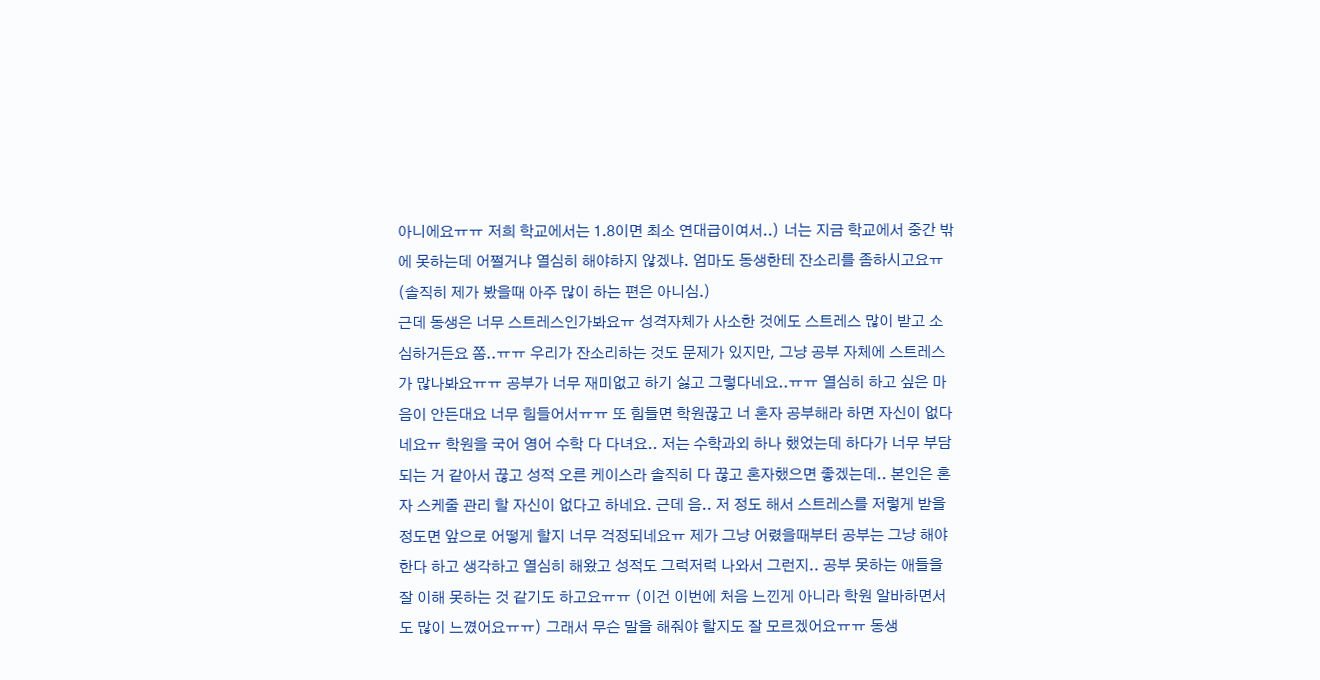아니에요ㅠㅠ 저희 학교에서는 1.8이면 최소 연대급이여서..) 너는 지금 학교에서 중간 밖에 못하는데 어쩔거냐 열심히 해야하지 않겠냐. 엄마도 동생한테 잔소리를 좀하시고요ㅠ (솔직히 제가 봤을때 아주 많이 하는 편은 아니심.)
근데 동생은 너무 스트레스인가봐요ㅠ 성격자체가 사소한 것에도 스트레스 많이 받고 소심하거든요 쫌..ㅠㅠ 우리가 잔소리하는 것도 문제가 있지만, 그냥 공부 자체에 스트레스가 많나봐요ㅠㅠ 공부가 너무 재미없고 하기 싫고 그렇다네요..ㅠㅠ 열심히 하고 싶은 마음이 안든대요 너무 힘들어서ㅠㅠ 또 힘들면 학원끊고 너 혼자 공부해라 하면 자신이 없다네요ㅠ 학원을 국어 영어 수학 다 다녀요.. 저는 수학과외 하나 했었는데 하다가 너무 부담되는 거 같아서 끊고 성적 오른 케이스라 솔직히 다 끊고 혼자했으면 좋겠는데.. 본인은 혼자 스케줄 관리 할 자신이 없다고 하네요. 근데 음.. 저 정도 해서 스트레스를 저렇게 받을 정도면 앞으로 어떻게 할지 너무 걱정되네요ㅠ 제가 그냥 어렸을때부터 공부는 그냥 해야한다 하고 생각하고 열심히 해왔고 성적도 그럭저럭 나와서 그런지.. 공부 못하는 애들을 잘 이해 못하는 것 같기도 하고요ㅠㅠ (이건 이번에 처음 느낀게 아니라 학원 알바하면서도 많이 느꼈어요ㅠㅠ) 그래서 무슨 말을 해줘야 할지도 잘 모르겠어요ㅠㅠ 동생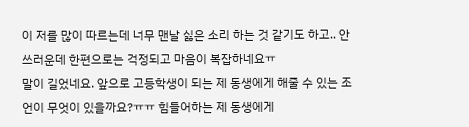이 저를 많이 따르는데 너무 맨날 싫은 소리 하는 것 같기도 하고.. 안쓰러운데 한편으로는 걱정되고 마음이 복잡하네요ㅠ
말이 길었네요. 앞으로 고등학생이 되는 제 동생에게 해줄 수 있는 조언이 무엇이 있을까요?ㅠㅠ 힘들어하는 제 동생에게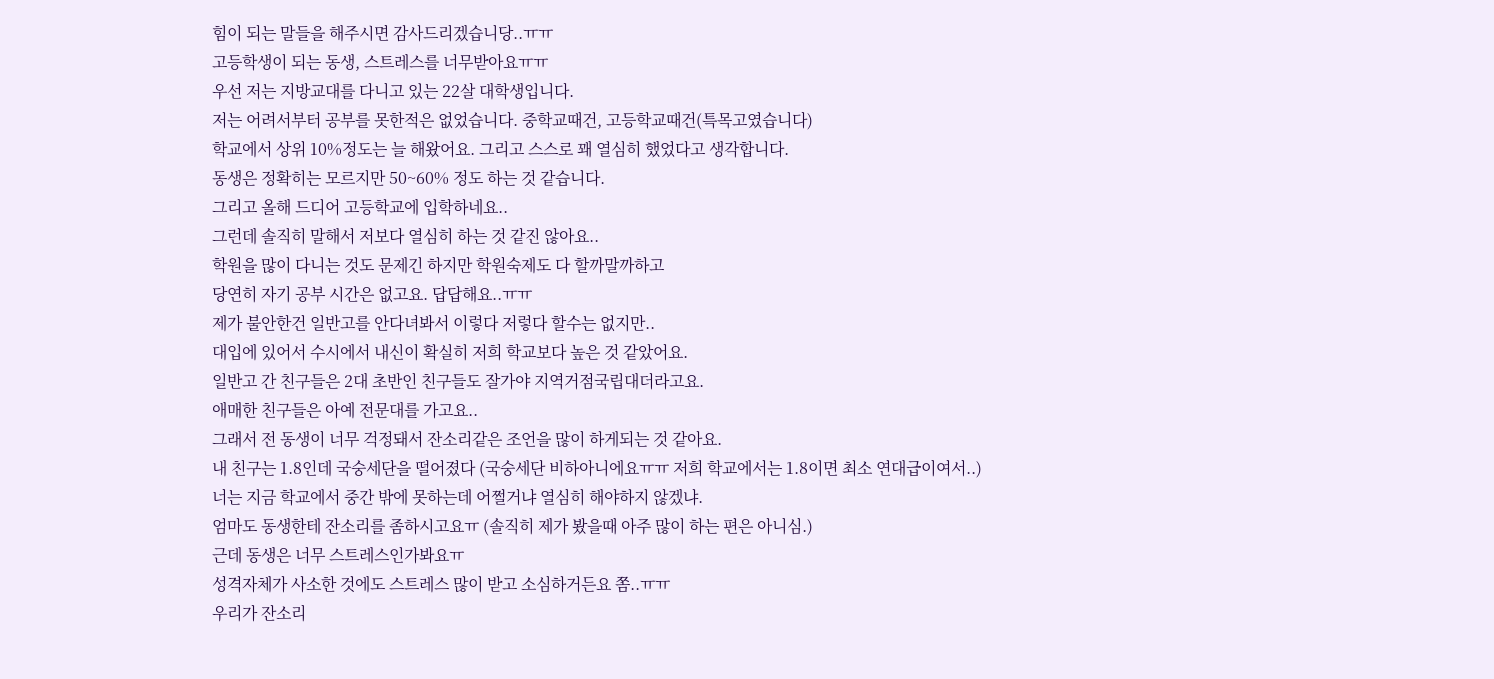힘이 되는 말들을 해주시면 감사드리겠습니당..ㅠㅠ
고등학생이 되는 동생, 스트레스를 너무받아요ㅠㅠ
우선 저는 지방교대를 다니고 있는 22살 대학생입니다.
저는 어려서부터 공부를 못한적은 없었습니다. 중학교때건, 고등학교때건(특목고였습니다)
학교에서 상위 10%정도는 늘 해왔어요. 그리고 스스로 꽤 열심히 했었다고 생각합니다.
동생은 정확히는 모르지만 50~60% 정도 하는 것 같습니다.
그리고 올해 드디어 고등학교에 입학하네요..
그런데 솔직히 말해서 저보다 열심히 하는 것 같진 않아요..
학원을 많이 다니는 것도 문제긴 하지만 학원숙제도 다 할까말까하고
당연히 자기 공부 시간은 없고요. 답답해요..ㅠㅠ
제가 불안한건 일반고를 안다녀봐서 이렇다 저렇다 할수는 없지만..
대입에 있어서 수시에서 내신이 확실히 저희 학교보다 높은 것 같았어요.
일반고 간 친구들은 2대 초반인 친구들도 잘가야 지역거점국립대더라고요.
애매한 친구들은 아예 전문대를 가고요..
그래서 전 동생이 너무 걱정돼서 잔소리같은 조언을 많이 하게되는 것 같아요.
내 친구는 1.8인데 국숭세단을 떨어졌다 (국숭세단 비하아니에요ㅠㅠ 저희 학교에서는 1.8이면 최소 연대급이여서..)
너는 지금 학교에서 중간 밖에 못하는데 어쩔거냐 열심히 해야하지 않겠냐.
엄마도 동생한테 잔소리를 좀하시고요ㅠ (솔직히 제가 봤을때 아주 많이 하는 편은 아니심.)
근데 동생은 너무 스트레스인가봐요ㅠ
성격자체가 사소한 것에도 스트레스 많이 받고 소심하거든요 쫌..ㅠㅠ
우리가 잔소리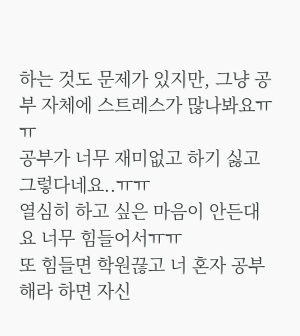하는 것도 문제가 있지만, 그냥 공부 자체에 스트레스가 많나봐요ㅠㅠ
공부가 너무 재미없고 하기 싫고 그렇다네요..ㅠㅠ
열심히 하고 싶은 마음이 안든대요 너무 힘들어서ㅠㅠ
또 힘들면 학원끊고 너 혼자 공부해라 하면 자신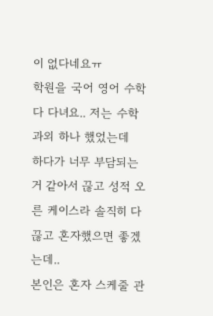이 없다네요ㅠ
학원을 국어 영어 수학 다 다녀요.. 저는 수학과외 하나 했었는데
하다가 너무 부담되는 거 같아서 끊고 성적 오른 케이스라 솔직히 다 끊고 혼자했으면 좋겠는데..
본인은 혼자 스케줄 관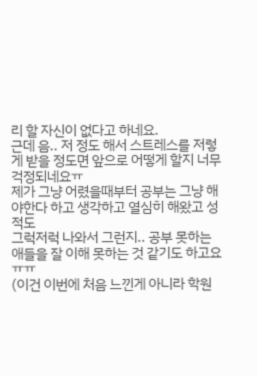리 할 자신이 없다고 하네요.
근데 음.. 저 정도 해서 스트레스를 저렇게 받을 정도면 앞으로 어떻게 할지 너무 걱정되네요ㅠ
제가 그냥 어렸을때부터 공부는 그냥 해야한다 하고 생각하고 열심히 해왔고 성적도
그럭저럭 나와서 그런지.. 공부 못하는 애들을 잘 이해 못하는 것 같기도 하고요ㅠㅠ
(이건 이번에 처음 느낀게 아니라 학원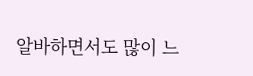알바하면서도 많이 느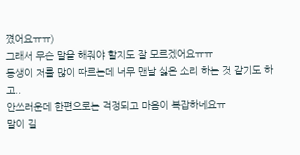꼈어요ㅠㅠ)
그래서 무슨 말을 해줘야 할지도 잘 모르겠어요ㅠㅠ
동생이 저를 많이 따르는데 너무 맨날 싫은 소리 하는 것 같기도 하고..
안쓰러운데 한편으로는 걱정되고 마음이 복잡하네요ㅠ
말이 길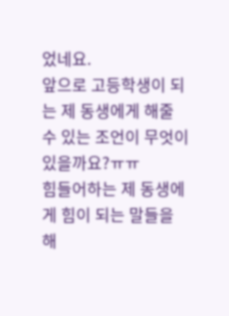었네요.
앞으로 고등학생이 되는 제 동생에게 해줄 수 있는 조언이 무엇이 있을까요?ㅠㅠ
힘들어하는 제 동생에게 힘이 되는 말들을 해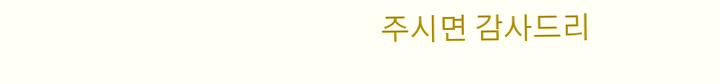주시면 감사드리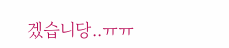겠습니당..ㅠㅠ